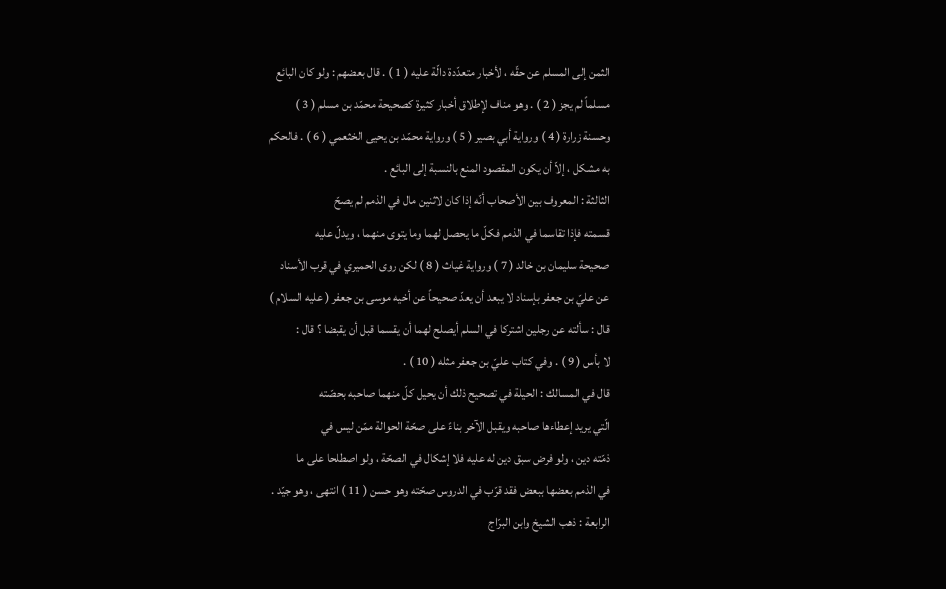الثمن إلى المسلم عن حقّه ، لأخبار متعدّدة دالّة عليه ( 1 ) . قال بعضهم : ولو كان البائع
مسلماً لم يجز ( 2 ) . وهو مناف لإطلاق أخبار كثيرة كصحيحة محمّد بن مسلم ( 3 )
وحسنة زرارة ( 4 ) ورواية أبي بصير ( 5 ) ورواية محمّد بن يحيى الخثعمي ( 6 ) . فالحكم
به مشكل ، إلاّ أن يكون المقصود المنع بالنسبة إلى البائع .
الثالثة : المعروف بين الأصحاب أنّه إذا كان لاثنين مال في الذمم لم يصحّ
قسمته فإذا تقاسما في الذمم فكلّ ما يحصل لهما وما يتوى منهما ، ويدلّ عليه
صحيحة سليمان بن خالد ( 7 ) ورواية غياث ( 8 ) لكن روى الحميري في قرب الأسناد
عن عليّ بن جعفر بإسناد لا يبعد أن يعدّ صحيحاً عن أخيه موسى بن جعفر ( عليه السلام )
قال : سألته عن رجلين اشتركا في السلم أيصلح لهما أن يقسما قبل أن يقبضا ؟ قال :
لا بأس ( 9 ) . وفي كتاب عليّ بن جعفر مثله ( 10 ) .
قال في المسالك : الحيلة في تصحيح ذلك أن يحيل كلّ منهما صاحبه بحصّته
الّتي يريد إعطاءها صاحبه ويقبل الآخر بناءً على صحّة الحوالة ممّن ليس في
ذمّته دين ، ولو فرض سبق دين له عليه فلا إشكال في الصحّة ، ولو اصطلحا على ما
في الذمم بعضها ببعض فقد قرّب في الدروس صحّته وهو حسن ( 11 ) انتهى ، وهو جيّد .
الرابعة : ذهب الشيخ وابن البرّاج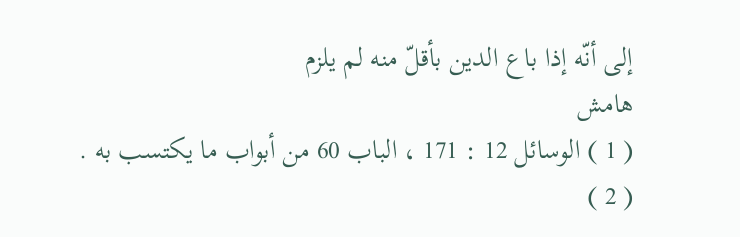إلى أنّه إذا باع الدين بأقلّ منه لم يلزم
هامش
( 1 ) الوسائل 12 : 171 ، الباب 60 من أبواب ما يكتسب به .
( 2 )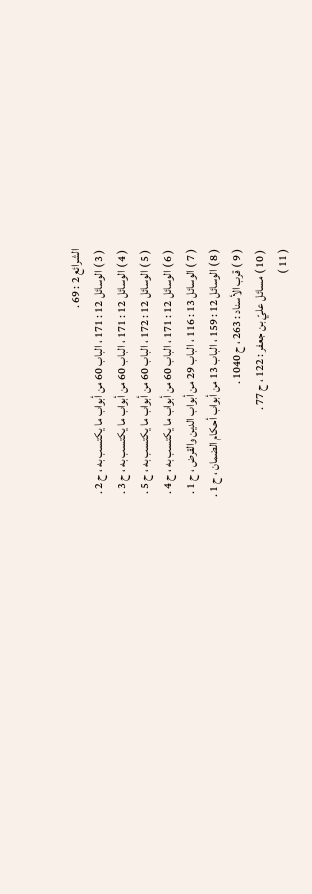الشرائع 2 : 69 .
( 3 ) الوسائل 12 : 171 ، الباب 60 من أبواب ما يكتسب به ، ح 2 .
( 4 ) الوسائل 12 : 171 ، الباب 60 من أبواب ما يكتسب به ، ح 3 .
( 5 ) الوسائل 12 : 172 ، الباب 60 من أبواب ما يكتسب به ، ح 5 .
( 6 ) الوسائل 12 : 171 ، الباب 60 من أبواب ما يكتسب به ، ح 4 .
( 7 ) الوسائل 13 : 116 ، الباب 29 من أبواب الدين والقرض ، ح 1 .
( 8 ) الوسائل 12 : 159 ، الباب 13 من أبواب أحكام الضمان ، ح 1 .
( 9 ) قرب الأسناد : 263 ، ح 1040 .
( 10 ) مسائل عليّ بن جعفر : 122 ، ح 77 .
( 11 )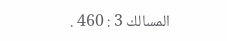المسالك 3 : 460 .